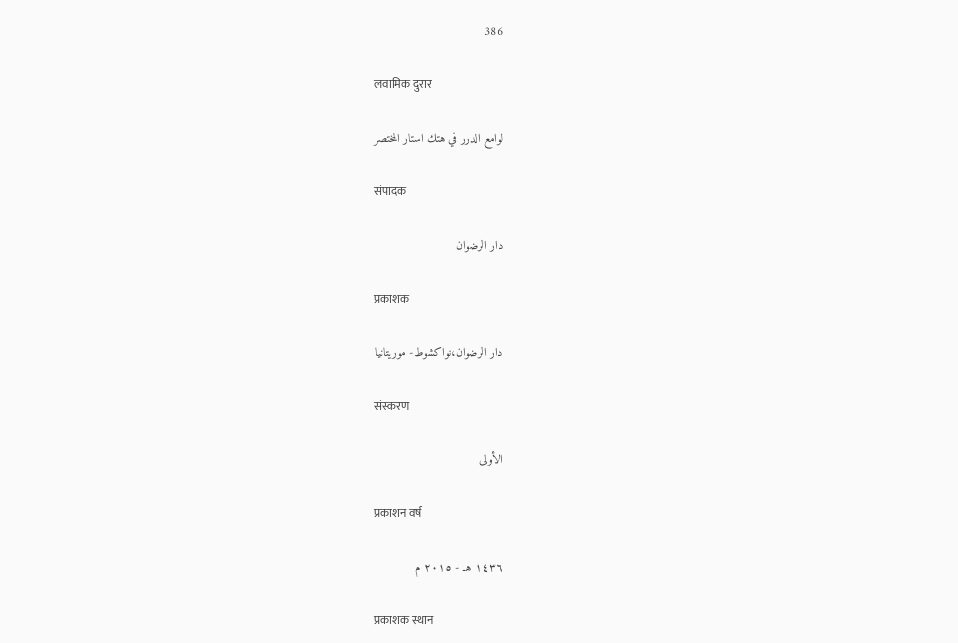386

लवामिक दुरार

لوامع الدرر في هتك استار المختصر

संपादक

دار الرضوان

प्रकाशक

دار الرضوان،نواكشوط- موريتانيا

संस्करण

الأولى

प्रकाशन वर्ष

١٤٣٦ هـ - ٢٠١٥ م

प्रकाशक स्थान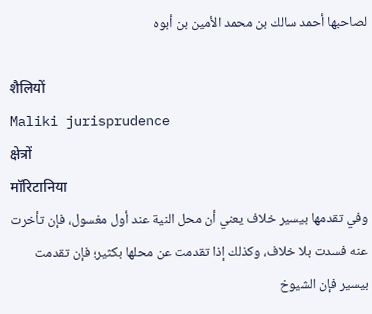لصاحبها أحمد سالك بن محمد الأمين بن أبوه

शैलियों
Maliki jurisprudence
क्षेत्रों
मॉरिटानिया
وفي تقدمها بيسير خلاف يعني أن محل النية عند أول مغسول، فإن تأخرت عنه فسدت بلا خلاف، وكذلك إذا تقدمت عن محلها بكثير؛ فإن تقدمت بيسير فإن الشيوخ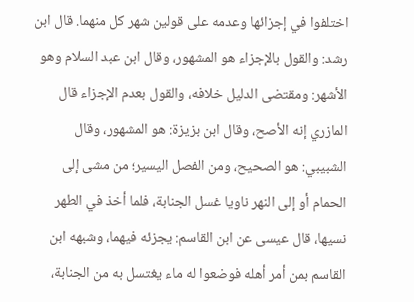اختلفوا في إجزائها وعدمه على قولين شهر كل منهما. قال ابن رشد: والقول بالإجزاء هو المشهور، وقال ابن عبد السلام وهو الأشهر: ومقتضى الدليل خلافه، والقول بعدم الإجزاء قال المازري إنه الأصح، وقال ابن بزيزة: هو المشهور، وقال الشبيبي: هو الصحيح، ومن الفصل اليسير؛ من مشى إلى الحمام أو إلى النهر ناويا غسل الجنابة، فلما أخذ في الطهر نسيها، قال عيسى عن ابن القاسم: يجزئه فيهما، وشبهه ابن القاسم بمن أمر أهله فوضعوا له ماء يغتسل به من الجنابة،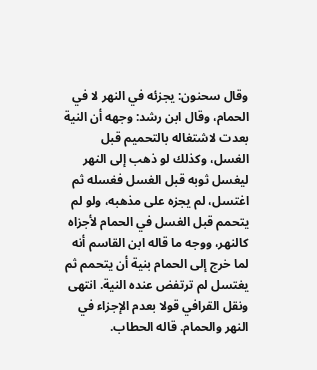وقال سحنون: يجزئه في النهر لا في الحمام، وقال ابن رشد: وجهه أن النية بعدت لاشتغاله بالتحميم قبل الغسل، وكذلك لو ذهب إلى النهر ليغسل ثوبه قبل الغسل فغسله ثم اغتسل، لم يجزه على مذهبه، ولو لم يتحمم قبل الغسل في الحمام لأجزاه كالنهر، ووجه ما قاله ابن القاسم أنه لما خرج إلى الحمام بنية أن يتحمم ثم يغتسل لم ترتفض عنده النية. انتهى ونقل القرافي قولا بعدم الإجزاء في النهر والحمام. قاله الحطاب.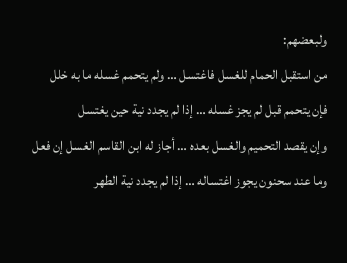ولبعضهم:
من استقبل الحمام للغسل فاغتسل … ولم يتحمم غسله ما به خلل
فإن يتحمم قبل لم يجز غسله … إذا لم يجدد نية حين يغتسل
وإن يقصد التحميم والغسل بعده … أجاز له ابن القاسم الغسل إن فعل
وما عند سحنون يجوز اغتساله … إذا لم يجدد نية الطهر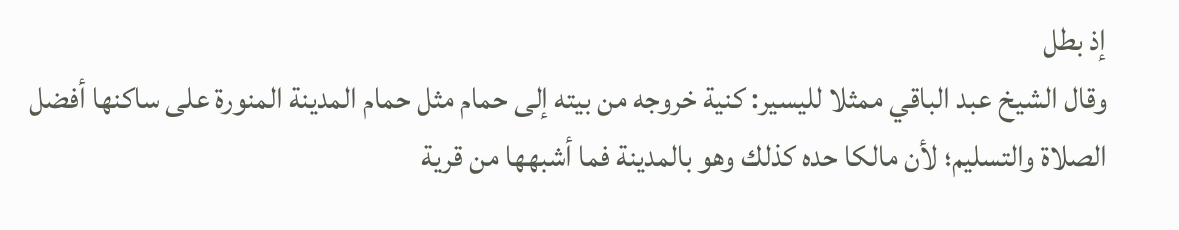إذ بطل
وقال الشيخ عبد الباقي ممثلا لليسير: كنية خروجه من بيته إلى حمام مثل حمام المدينة المنورة على ساكنها أفضل الصلاة والتسليم؛ لأن مالكا حده كذلك وهو بالمدينة فما أشبهها من قرية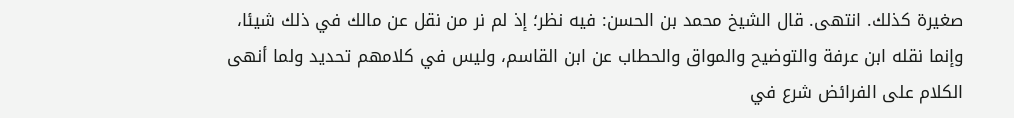صغيرة كذلك. انتهى. قال الشيخ محمد بن الحسن: فيه نظر؛ إذ لم نر من نقل عن مالك في ذلك شيئا، وإنما نقله ابن عرفة والتوضيح والمواق والحطاب عن ابن القاسم، وليس في كلامهم تحديد ولما أنهى الكلام على الفرائض شرع في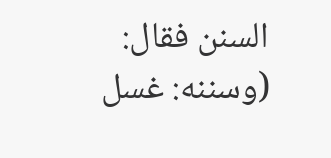السنن فقال: (وسننه: غسل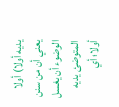يديه أولا) أولا يعني أن من سنن الوضوء أن يغسل المتوضئ يديه أولا؛ أي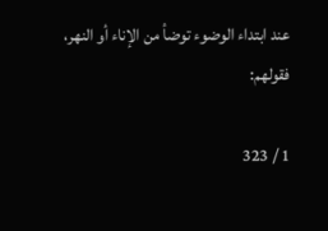عند ابتداء الوضوء توضأ من الإناء أو النهر، فقولهم:

1 / 323